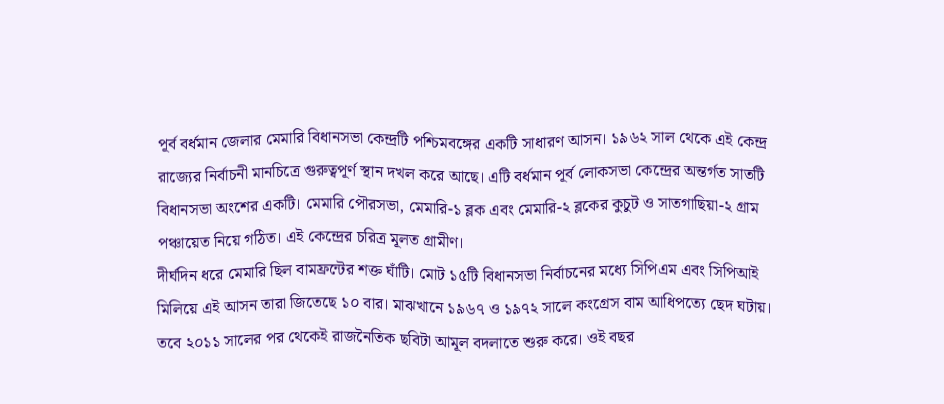পূর্ব বর্ধমান জেলার মেমারি বিধানসভা কেন্দ্রটি পশ্চিমবঙ্গের একটি সাধারণ আসন। ১৯৬২ সাল থেকে এই কেন্দ্র রাজ্যের নির্বাচনী মানচিত্রে গুরুত্বপূর্ণ স্থান দখল করে আছে। এটি বর্ধমান পূর্ব লোকসভা কেন্দ্রের অন্তর্গত সাতটি বিধানসভা অংশের একটি। মেমারি পৌরসভা, মেমারি-১ ব্লক এবং মেমারি-২ ব্লকের কুচুট ও সাতগাছিয়া-২ গ্রাম পঞ্চায়েত নিয়ে গঠিত। এই কেন্দ্রের চরিত্র মূলত গ্রামীণ।
দীর্ঘদিন ধরে মেমারি ছিল বামফ্রন্টের শক্ত ঘাঁটি। মোট ১৫টি বিধানসভা নির্বাচনের মধ্যে সিপিএম এবং সিপিআই মিলিয়ে এই আসন তারা জিতেছে ১০ বার। মাঝখানে ১৯৬৭ ও ১৯৭২ সালে কংগ্রেস বাম আধিপত্যে ছেদ ঘটায়। তবে ২০১১ সালের পর থেকেই রাজনৈতিক ছবিটা আমূল বদলাতে শুরু করে। ওই বছর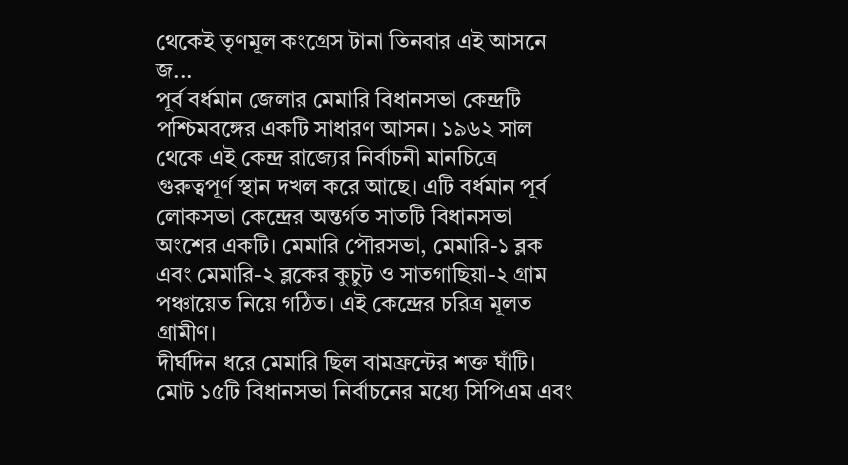থেকেই তৃণমূল কংগ্রেস টানা তিনবার এই আসনে জ...
পূর্ব বর্ধমান জেলার মেমারি বিধানসভা কেন্দ্রটি পশ্চিমবঙ্গের একটি সাধারণ আসন। ১৯৬২ সাল থেকে এই কেন্দ্র রাজ্যের নির্বাচনী মানচিত্রে গুরুত্বপূর্ণ স্থান দখল করে আছে। এটি বর্ধমান পূর্ব লোকসভা কেন্দ্রের অন্তর্গত সাতটি বিধানসভা অংশের একটি। মেমারি পৌরসভা, মেমারি-১ ব্লক এবং মেমারি-২ ব্লকের কুচুট ও সাতগাছিয়া-২ গ্রাম পঞ্চায়েত নিয়ে গঠিত। এই কেন্দ্রের চরিত্র মূলত গ্রামীণ।
দীর্ঘদিন ধরে মেমারি ছিল বামফ্রন্টের শক্ত ঘাঁটি। মোট ১৫টি বিধানসভা নির্বাচনের মধ্যে সিপিএম এবং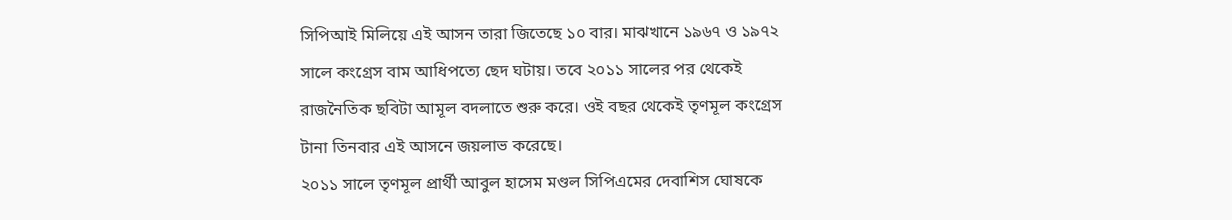সিপিআই মিলিয়ে এই আসন তারা জিতেছে ১০ বার। মাঝখানে ১৯৬৭ ও ১৯৭২ সালে কংগ্রেস বাম আধিপত্যে ছেদ ঘটায়। তবে ২০১১ সালের পর থেকেই রাজনৈতিক ছবিটা আমূল বদলাতে শুরু করে। ওই বছর থেকেই তৃণমূল কংগ্রেস টানা তিনবার এই আসনে জয়লাভ করেছে।
২০১১ সালে তৃণমূল প্রার্থী আবুল হাসেম মণ্ডল সিপিএমের দেবাশিস ঘোষকে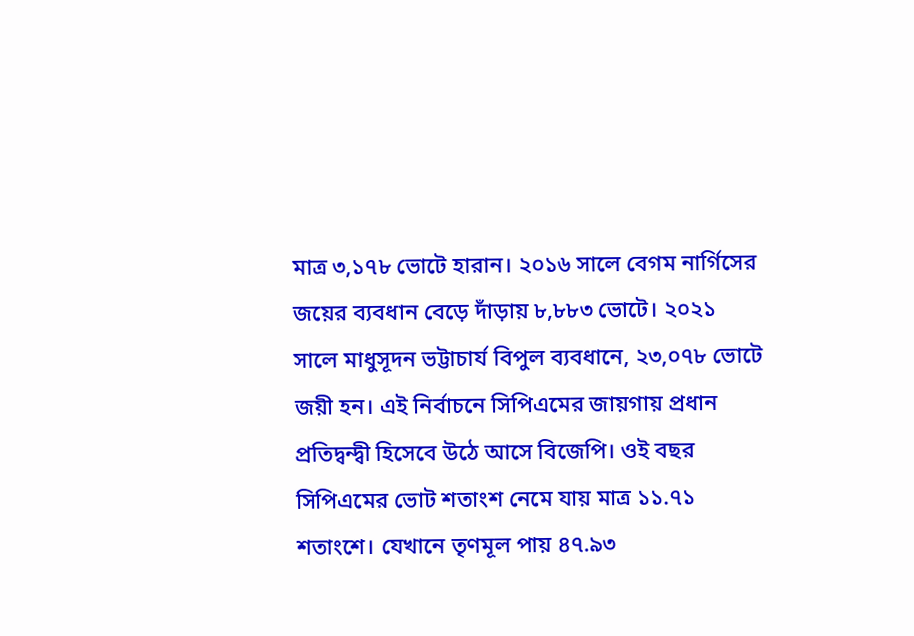মাত্র ৩,১৭৮ ভোটে হারান। ২০১৬ সালে বেগম নার্গিসের জয়ের ব্যবধান বেড়ে দাঁড়ায় ৮,৮৮৩ ভোটে। ২০২১ সালে মাধুসূদন ভট্টাচার্য বিপুল ব্যবধানে, ২৩,০৭৮ ভোটে জয়ী হন। এই নির্বাচনে সিপিএমের জায়গায় প্রধান প্রতিদ্বন্দ্বী হিসেবে উঠে আসে বিজেপি। ওই বছর সিপিএমের ভোট শতাংশ নেমে যায় মাত্র ১১.৭১ শতাংশে। যেখানে তৃণমূল পায় ৪৭.৯৩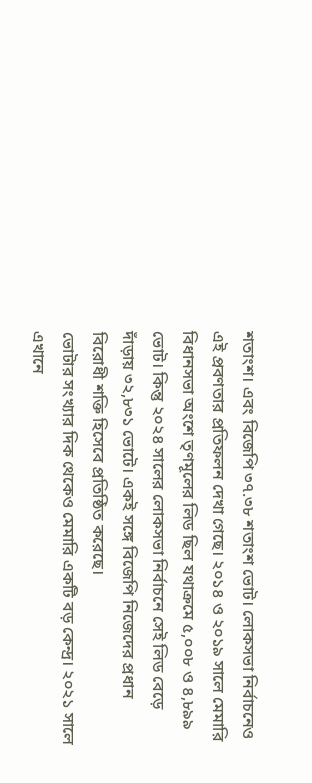শতাংশ। এবং বিজেপি ৩৭.৩৮ শতাংশ ভোট। লোকসভা নির্বাচনেও এই প্রবণতার প্রতিফলন দেখা গেছে। ২০১৪ ও ২০১৯ সালে মেমারি বিধানসভা অংশে তৃণমূলের লিড ছিল যথাক্রমে ৫,০০৮ ও ৪,৮৯৯ ভোট। কিন্তু ২০২৪ সালের লোকসভা নির্বাচনে সেই লিড বেড়ে দাঁড়ায় ৩২,৮৩১ ভোটে। একই সঙ্গে বিজেপি নিজেদের প্রধান বিরোধী শক্তি হিসেবে প্রতিষ্ঠিত করেছে।
ভোটার সংখ্যার দিক থেকেও মেমারি একটি বড় কেন্দ্র। ২০২১ সালে এখানে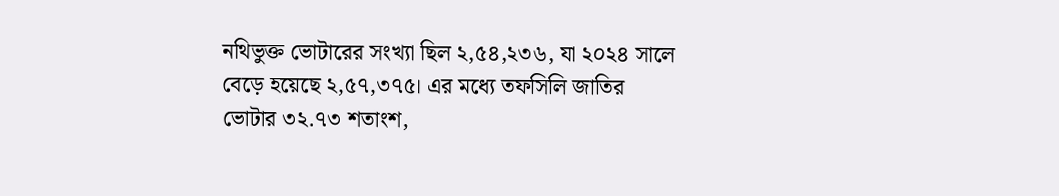নথিভুক্ত ভোটারের সংখ্যা ছিল ২,৫৪,২৩৬, যা ২০২৪ সালে বেড়ে হয়েছে ২,৫৭,৩৭৫। এর মধ্যে তফসিলি জাতির ভোটার ৩২.৭৩ শতাংশ,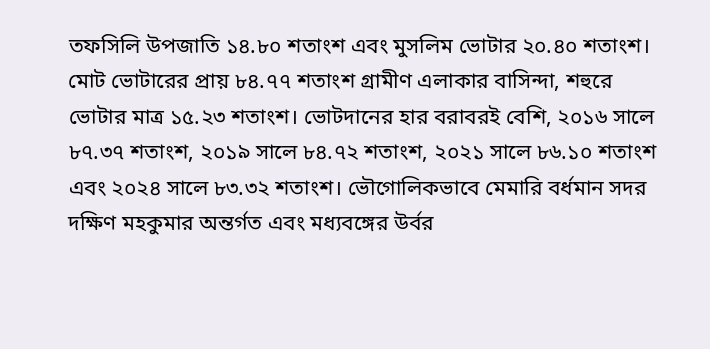তফসিলি উপজাতি ১৪.৮০ শতাংশ এবং মুসলিম ভোটার ২০.৪০ শতাংশ। মোট ভোটারের প্রায় ৮৪.৭৭ শতাংশ গ্রামীণ এলাকার বাসিন্দা, শহুরে ভোটার মাত্র ১৫.২৩ শতাংশ। ভোটদানের হার বরাবরই বেশি, ২০১৬ সালে ৮৭.৩৭ শতাংশ, ২০১৯ সালে ৮৪.৭২ শতাংশ, ২০২১ সালে ৮৬.১০ শতাংশ এবং ২০২৪ সালে ৮৩.৩২ শতাংশ। ভৌগোলিকভাবে মেমারি বর্ধমান সদর দক্ষিণ মহকুমার অন্তর্গত এবং মধ্যবঙ্গের উর্বর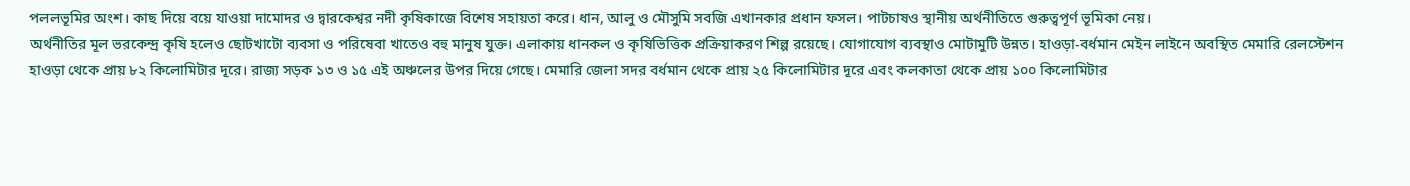পললভূমির অংশ। কাছ দিয়ে বয়ে যাওয়া দামোদর ও দ্বারকেশ্বর নদী কৃষিকাজে বিশেষ সহায়তা করে। ধান, আলু ও মৌসুমি সবজি এখানকার প্রধান ফসল। পাটচাষও স্থানীয় অর্থনীতিতে গুরুত্বপূর্ণ ভূমিকা নেয়।
অর্থনীতির মূল ভরকেন্দ্র কৃষি হলেও ছোটখাটো ব্যবসা ও পরিষেবা খাতেও বহু মানুষ যুক্ত। এলাকায় ধানকল ও কৃষিভিত্তিক প্রক্রিয়াকরণ শিল্প রয়েছে। যোগাযোগ ব্যবস্থাও মোটামুটি উন্নত। হাওড়া-বর্ধমান মেইন লাইনে অবস্থিত মেমারি রেলস্টেশন হাওড়া থেকে প্রায় ৮২ কিলোমিটার দূরে। রাজ্য সড়ক ১৩ ও ১৫ এই অঞ্চলের উপর দিয়ে গেছে। মেমারি জেলা সদর বর্ধমান থেকে প্রায় ২৫ কিলোমিটার দূরে এবং কলকাতা থেকে প্রায় ১০০ কিলোমিটার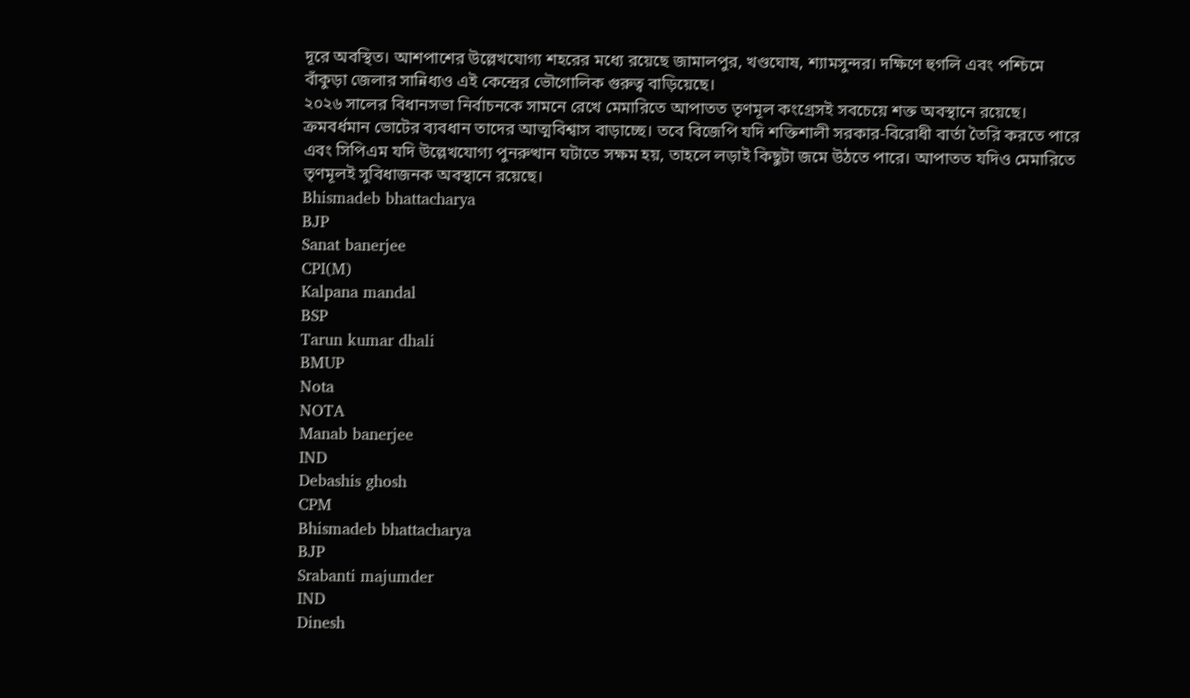দূরে অবস্থিত। আশপাশের উল্লেখযোগ্য শহরের মধ্যে রয়েছে জামালপুর, খণ্ডঘোষ, শ্যামসুন্দর। দক্ষিণে হুগলি এবং পশ্চিমে বাঁকুড়া জেলার সান্নিধ্যও এই কেন্দ্রের ভৌগোলিক গুরুত্ব বাড়িয়েছে।
২০২৬ সালের বিধানসভা নির্বাচনকে সামনে রেখে মেমারিতে আপাতত তৃণমূল কংগ্রেসই সবচেয়ে শক্ত অবস্থানে রয়েছে। ক্রমবর্ধমান ভোটের ব্যবধান তাদের আত্মবিশ্বাস বাড়াচ্ছে। তবে বিজেপি যদি শক্তিশালী সরকার-বিরোধী বার্তা তৈরি করতে পারে এবং সিপিএম যদি উল্লেখযোগ্য পুনরুত্থান ঘটাতে সক্ষম হয়, তাহলে লড়াই কিছুটা জমে উঠতে পারে। আপাতত যদিও মেমারিতে তৃণমূলই সুবিধাজনক অবস্থানে রয়েছে।
Bhismadeb bhattacharya
BJP
Sanat banerjee
CPI(M)
Kalpana mandal
BSP
Tarun kumar dhali
BMUP
Nota
NOTA
Manab banerjee
IND
Debashis ghosh
CPM
Bhismadeb bhattacharya
BJP
Srabanti majumder
IND
Dinesh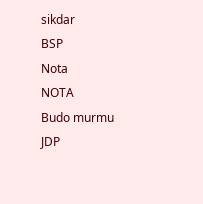sikdar
BSP
Nota
NOTA
Budo murmu
JDP